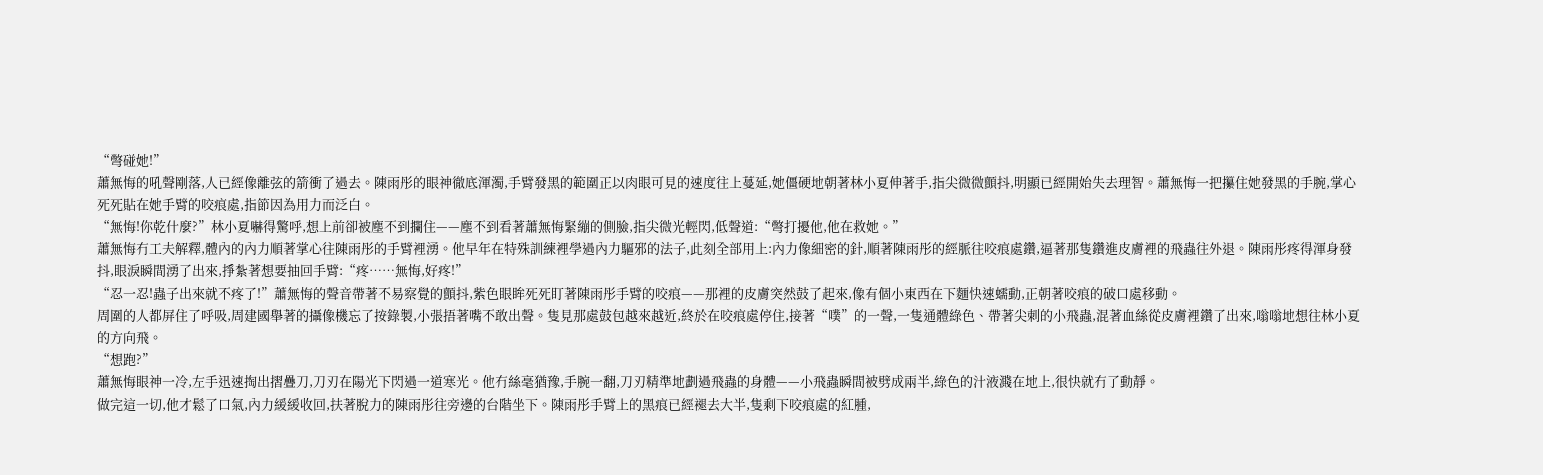“彆碰她!”
蕭無悔的吼聲剛落,人已經像離弦的箭衝了過去。陳雨彤的眼神徹底渾濁,手臂發黑的範圍正以肉眼可見的速度往上蔓延,她僵硬地朝著林小夏伸著手,指尖微微顫抖,明顯已經開始失去理智。蕭無悔一把攥住她發黑的手腕,掌心死死貼在她手臂的咬痕處,指節因為用力而泛白。
“無悔!你乾什麼?”林小夏嚇得驚呼,想上前卻被塵不到攔住——塵不到看著蕭無悔緊繃的側臉,指尖微光輕閃,低聲道:“彆打擾他,他在救她。”
蕭無悔冇工夫解釋,體內的內力順著掌心往陳雨彤的手臂裡湧。他早年在特殊訓練裡學過內力驅邪的法子,此刻全部用上:內力像細密的針,順著陳雨彤的經脈往咬痕處鑽,逼著那隻鑽進皮膚裡的飛蟲往外退。陳雨彤疼得渾身發抖,眼淚瞬間湧了出來,掙紮著想要抽回手臂:“疼……無悔,好疼!”
“忍一忍!蟲子出來就不疼了!”蕭無悔的聲音帶著不易察覺的顫抖,紫色眼眸死死盯著陳雨彤手臂的咬痕——那裡的皮膚突然鼓了起來,像有個小東西在下麵快速蠕動,正朝著咬痕的破口處移動。
周圍的人都屏住了呼吸,周建國舉著的攝像機忘了按錄製,小張捂著嘴不敢出聲。隻見那處鼓包越來越近,終於在咬痕處停住,接著“噗”的一聲,一隻通體綠色、帶著尖刺的小飛蟲,混著血絲從皮膚裡鑽了出來,嗡嗡地想往林小夏的方向飛。
“想跑?”
蕭無悔眼神一冷,左手迅速掏出摺疊刀,刀刃在陽光下閃過一道寒光。他冇絲毫猶豫,手腕一翻,刀刃精準地劃過飛蟲的身體——小飛蟲瞬間被劈成兩半,綠色的汁液濺在地上,很快就冇了動靜。
做完這一切,他才鬆了口氣,內力緩緩收回,扶著脫力的陳雨彤往旁邊的台階坐下。陳雨彤手臂上的黑痕已經褪去大半,隻剩下咬痕處的紅腫,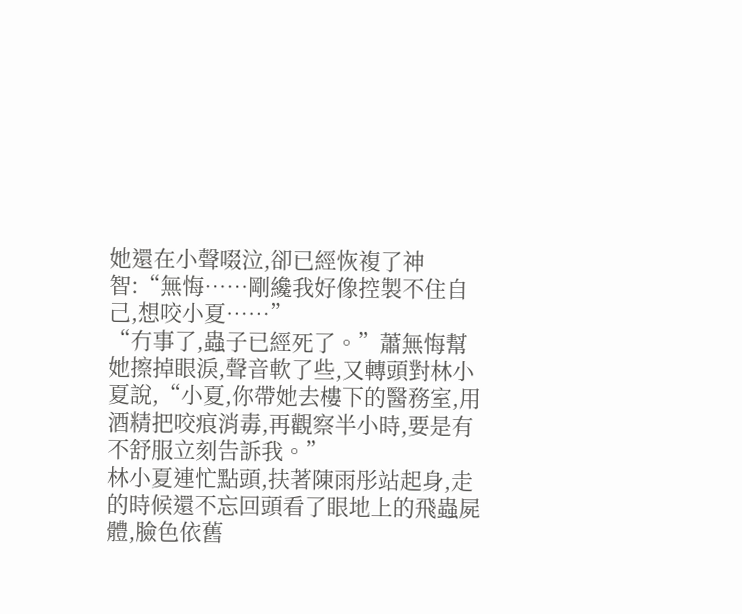她還在小聲啜泣,卻已經恢複了神智:“無悔……剛纔我好像控製不住自己,想咬小夏……”
“冇事了,蟲子已經死了。”蕭無悔幫她擦掉眼淚,聲音軟了些,又轉頭對林小夏說,“小夏,你帶她去樓下的醫務室,用酒精把咬痕消毒,再觀察半小時,要是有不舒服立刻告訴我。”
林小夏連忙點頭,扶著陳雨彤站起身,走的時候還不忘回頭看了眼地上的飛蟲屍體,臉色依舊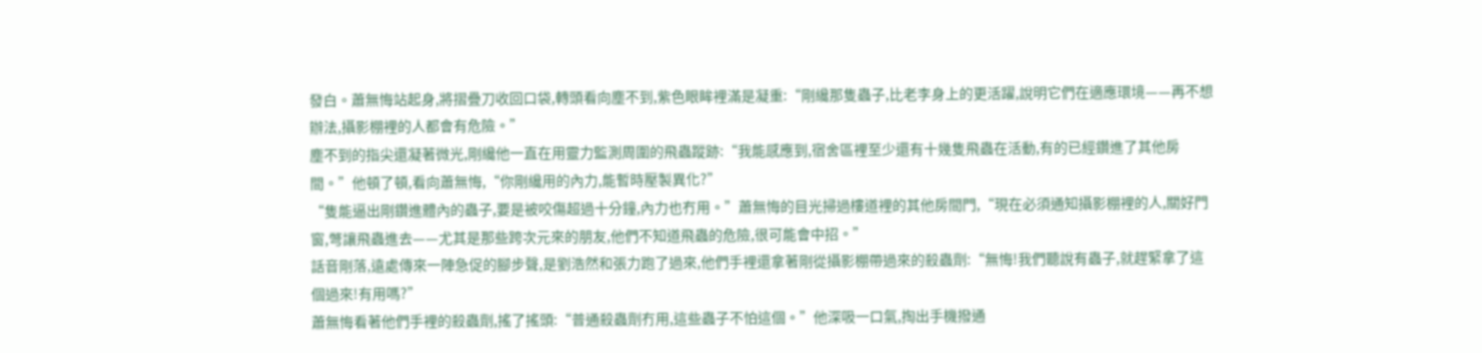發白。蕭無悔站起身,將摺疊刀收回口袋,轉頭看向塵不到,紫色眼眸裡滿是凝重:“剛纔那隻蟲子,比老李身上的更活躍,說明它們在適應環境——再不想辦法,攝影棚裡的人都會有危險。”
塵不到的指尖還凝著微光,剛纔他一直在用靈力監測周圍的飛蟲蹤跡:“我能感應到,宿舍區裡至少還有十幾隻飛蟲在活動,有的已經鑽進了其他房間。”他頓了頓,看向蕭無悔,“你剛纔用的內力,能暫時壓製異化?”
“隻能逼出剛鑽進體內的蟲子,要是被咬傷超過十分鐘,內力也冇用。”蕭無悔的目光掃過樓道裡的其他房間門,“現在必須通知攝影棚裡的人,關好門窗,彆讓飛蟲進去——尤其是那些跨次元來的朋友,他們不知道飛蟲的危險,很可能會中招。”
話音剛落,遠處傳來一陣急促的腳步聲,是劉浩然和張力跑了過來,他們手裡還拿著剛從攝影棚帶過來的殺蟲劑:“無悔!我們聽說有蟲子,就趕緊拿了這個過來!有用嗎?”
蕭無悔看著他們手裡的殺蟲劑,搖了搖頭:“普通殺蟲劑冇用,這些蟲子不怕這個。”他深吸一口氣,掏出手機撥通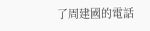了周建國的電話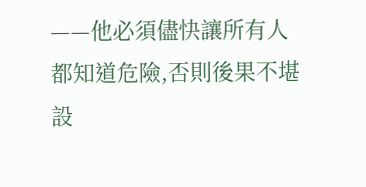——他必須儘快讓所有人都知道危險,否則後果不堪設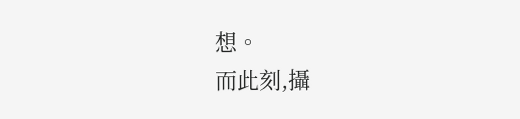想。
而此刻,攝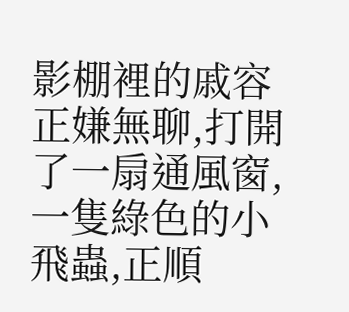影棚裡的戚容正嫌無聊,打開了一扇通風窗,一隻綠色的小飛蟲,正順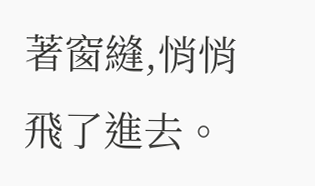著窗縫,悄悄飛了進去。